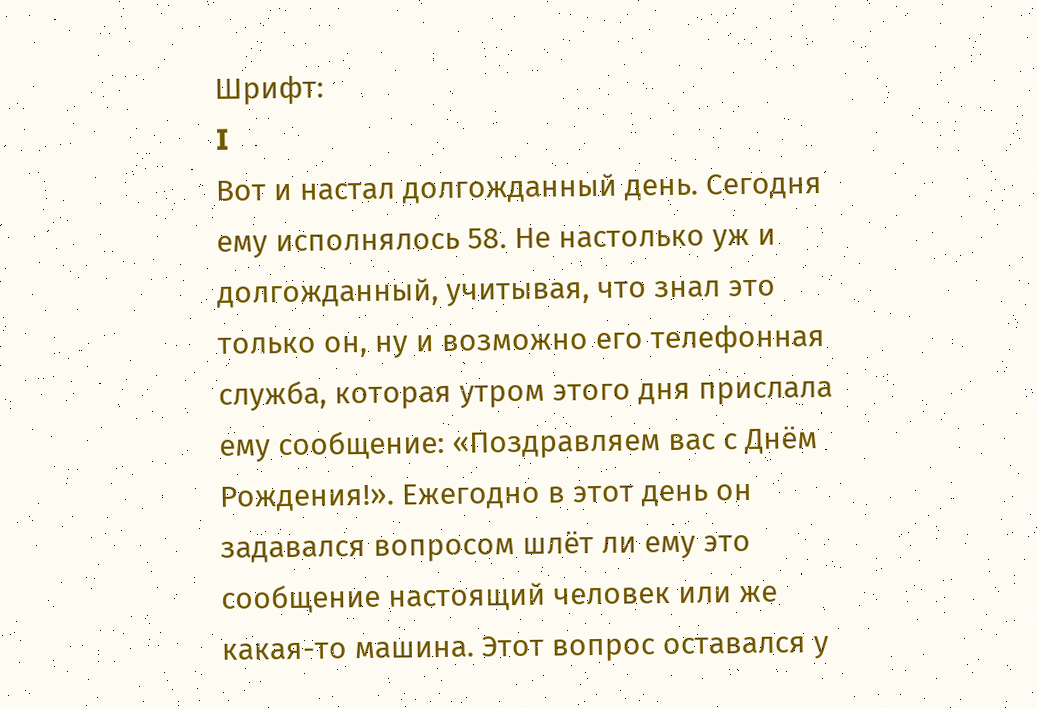Шрифт:
I
Вот и настал долгожданный день. Сегодня ему исполнялось 58. Не настолько уж и долгожданный, учитывая, что знал это только он, ну и возможно его телефонная служба, которая утром этого дня прислала ему сообщение: «Поздравляем вас с Днём Рождения!». Ежегодно в этот день он задавался вопросом шлёт ли ему это сообщение настоящий человек или же какая-то машина. Этот вопрос оставался у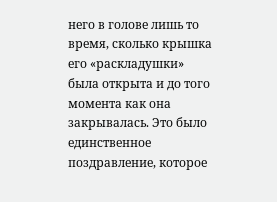него в голове лишь то время, сколько крышка его «раскладушки» была открыта и до того момента как она закрывалась. Это было единственное поздравление, которое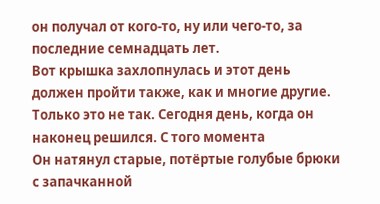он получал от кого-то, ну или чего-то, за последние семнадцать лет.
Вот крышка захлопнулась и этот день должен пройти также, как и многие другие. Только это не так. Сегодня день, когда он наконец решился. С того момента
Он натянул старые, потёртые голубые брюки с запачканной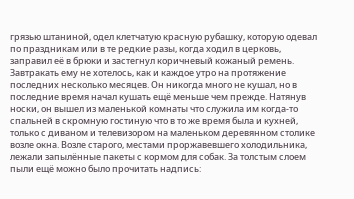грязью штаниной, одел клетчатую красную рубашку, которую одевал по праздникам или в те редкие разы, когда ходил в церковь, заправил её в брюки и застегнул коричневый кожаный ремень. Завтракать ему не хотелось, как и каждое утро на протяжение последних несколько месяцев. Он никогда много не кушал, но в последние время начал кушать ещё меньше чем прежде. Натянув носки, он вышел из маленькой комнаты что служила им когда-то спальней в скромную гостиную что в то же время была и кухней, только с диваном и телевизором на маленьком деревянном столике возле окна. Возле старого, местами проржавевшего холодильника, лежали запылённые пакеты с кормом для собак. За толстым слоем пыли ещё можно было прочитать надпись: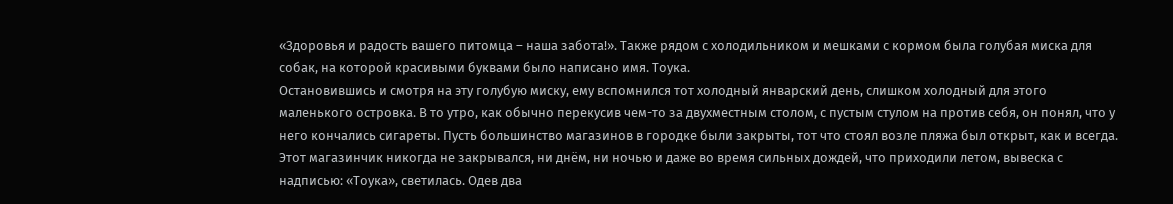«Здоровья и радость вашего питомца – наша забота!». Также рядом с холодильником и мешками с кормом была голубая миска для собак, на которой красивыми буквами было написано имя. Тоука.
Остановившись и смотря на эту голубую миску, ему вспомнился тот холодный январский день, слишком холодный для этого маленького островка. В то утро, как обычно перекусив чем-то за двухместным столом, с пустым стулом на против себя, он понял, что у него кончались сигареты. Пусть большинство магазинов в городке были закрыты, тот что стоял возле пляжа был открыт, как и всегда. Этот магазинчик никогда не закрывался, ни днём, ни ночью и даже во время сильных дождей, что приходили летом, вывеска с надписью: «Тоука», светилась. Одев два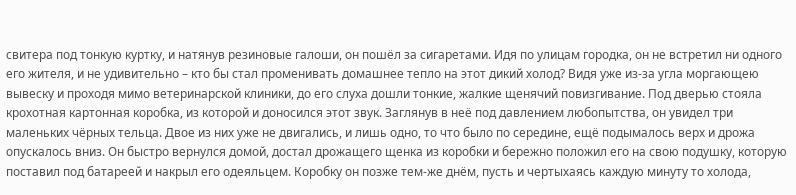свитера под тонкую куртку, и натянув резиновые галоши, он пошёл за сигаретами. Идя по улицам городка, он не встретил ни одного его жителя, и не удивительно – кто бы стал променивать домашнее тепло на этот дикий холод? Видя уже из-за угла моргающею вывеску и проходя мимо ветеринарской клиники, до его слуха дошли тонкие, жалкие щенячий повизгивание. Под дверью стояла крохотная картонная коробка, из которой и доносился этот звук. Заглянув в неё под давлением любопытства, он увидел три маленьких чёрных тельца. Двое из них уже не двигались, и лишь одно, то что было по середине, ещё подымалось верх и дрожа опускалось вниз. Он быстро вернулся домой, достал дрожащего щенка из коробки и бережно положил его на свою подушку, которую поставил под батареей и накрыл его одеяльцем. Коробку он позже тем-же днём, пусть и чертыхаясь каждую минуту то холода,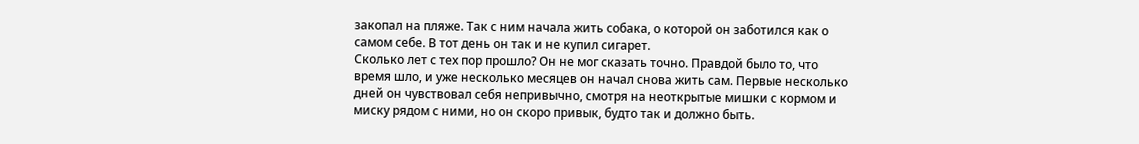закопал на пляже. Так с ним начала жить собака, о которой он заботился как о самом себе. В тот день он так и не купил сигарет.
Сколько лет с тех пор прошло? Он не мог сказать точно. Правдой было то, что время шло, и уже несколько месяцев он начал снова жить сам. Первые несколько дней он чувствовал себя непривычно, смотря на неоткрытые мишки с кормом и миску рядом с ними, но он скоро привык, будто так и должно быть.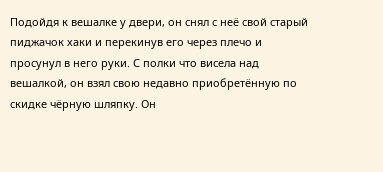Подойдя к вешалке у двери, он снял с неё свой старый пиджачок хаки и перекинув его через плечо и просунул в него руки. С полки что висела над вешалкой, он взял свою недавно приобретённую по скидке чёрную шляпку. Он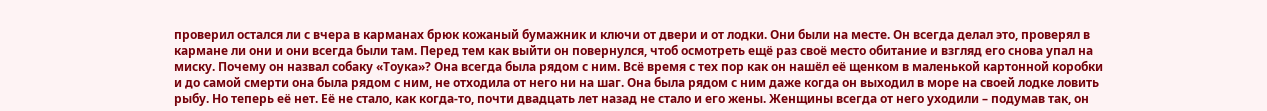проверил остался ли с вчера в карманах брюк кожаный бумажник и ключи от двери и от лодки. Они были на месте. Он всегда делал это, проверял в кармане ли они и они всегда были там. Перед тем как выйти он повернулся, чтоб осмотреть ещё раз своё место обитание и взгляд его снова упал на миску. Почему он назвал собаку «Тоука»? Она всегда была рядом с ним. Всё время с тех пор как он нашёл её щенком в маленькой картонной коробки и до самой смерти она была рядом с ним, не отходила от него ни на шаг. Она была рядом с ним даже когда он выходил в море на своей лодке ловить рыбу. Но теперь её нет. Её не стало, как когда-то, почти двадцать лет назад не стало и его жены. Женщины всегда от него уходили – подумав так, он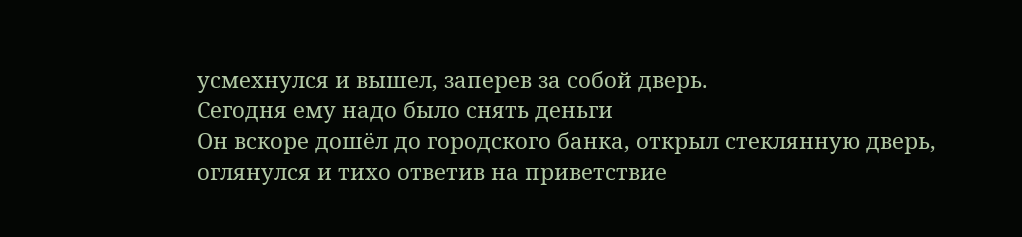усмехнулся и вышел, заперев за собой дверь.
Сегодня ему надо было снять деньги
Он вскоре дошёл до городского банка, открыл стеклянную дверь, оглянулся и тихо ответив на приветствие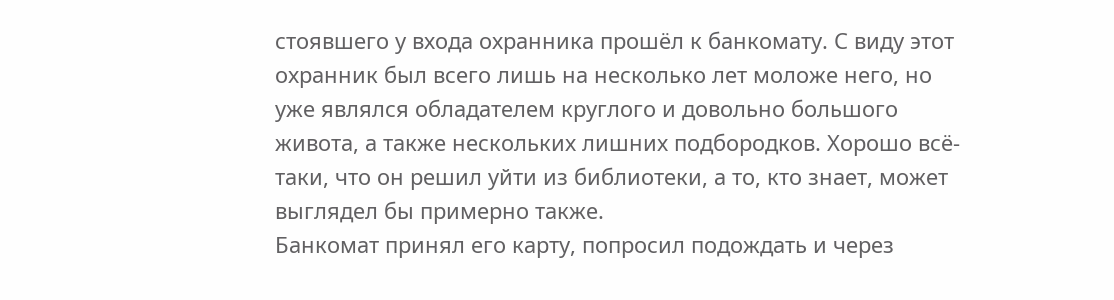стоявшего у входа охранника прошёл к банкомату. С виду этот охранник был всего лишь на несколько лет моложе него, но уже являлся обладателем круглого и довольно большого живота, а также нескольких лишних подбородков. Хорошо всё-таки, что он решил уйти из библиотеки, а то, кто знает, может выглядел бы примерно также.
Банкомат принял его карту, попросил подождать и через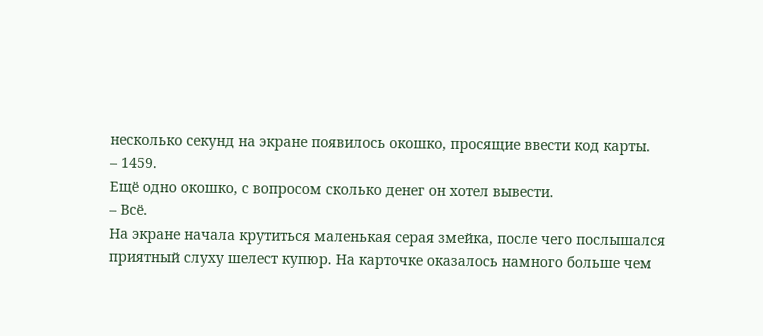несколько секунд на экране появилось окошко, просящие ввести код карты.
– 1459.
Ещё одно окошко, с вопросом сколько денег он хотел вывести.
– Всё.
На экране начала крутиться маленькая серая змейка, после чего послышался приятный слуху шелест купюр. На карточке оказалось намного больше чем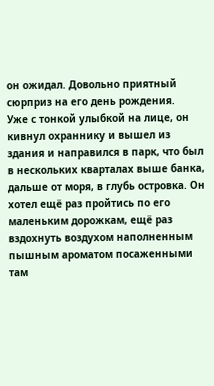он ожидал. Довольно приятный сюрприз на его день рождения.
Уже с тонкой улыбкой на лице, он кивнул охраннику и вышел из здания и направился в парк, что был в нескольких кварталах выше банка, дальше от моря, в глубь островка. Он хотел ещё раз пройтись по его маленьким дорожкам, ещё раз вздохнуть воздухом наполненным пышным ароматом посаженными там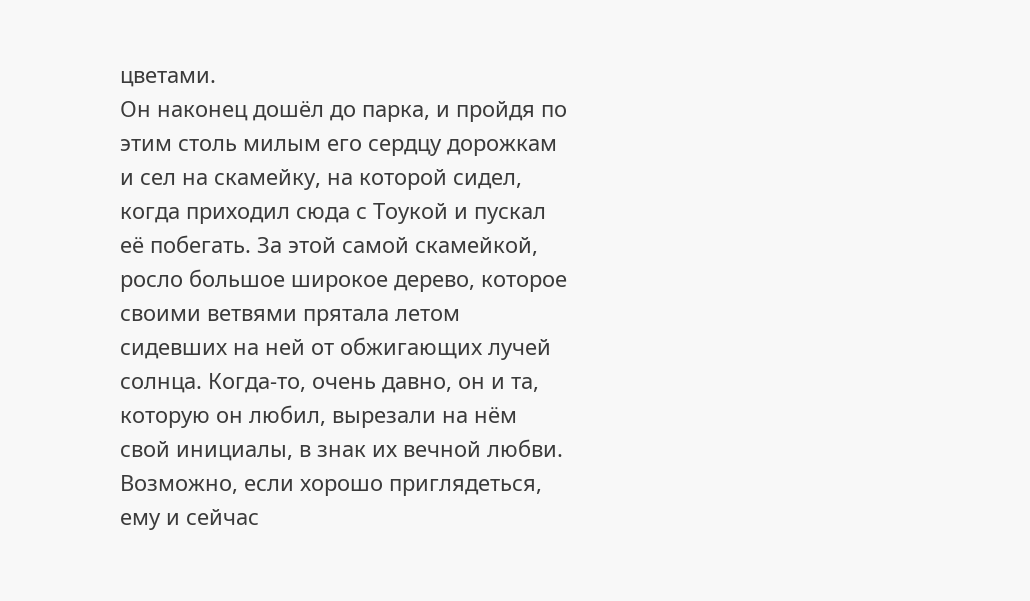цветами.
Он наконец дошёл до парка, и пройдя по этим столь милым его сердцу дорожкам и сел на скамейку, на которой сидел, когда приходил сюда с Тоукой и пускал её побегать. За этой самой скамейкой, росло большое широкое дерево, которое своими ветвями прятала летом сидевших на ней от обжигающих лучей солнца. Когда-то, очень давно, он и та, которую он любил, вырезали на нём свой инициалы, в знак их вечной любви. Возможно, если хорошо приглядеться, ему и сейчас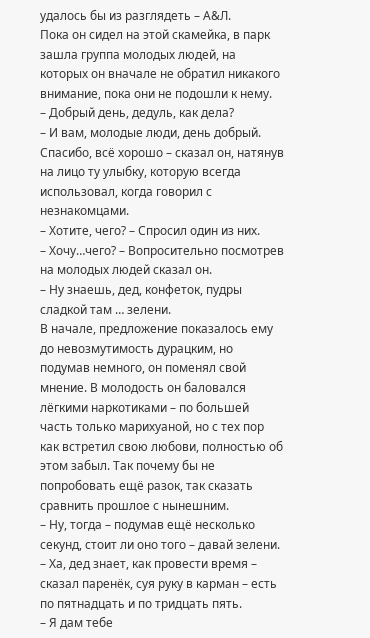удалось бы из разглядеть – А&Л.
Пока он сидел на этой скамейка, в парк зашла группа молодых людей, на которых он вначале не обратил никакого внимание, пока они не подошли к нему.
– Добрый день, дедуль, как дела?
– И вам, молодые люди, день добрый. Спасибо, всё хорошо – сказал он, натянув на лицо ту улыбку, которую всегда использовал, когда говорил с незнакомцами.
– Хотите, чего? – Спросил один из них.
– Хочу…чего? – Вопросительно посмотрев на молодых людей сказал он.
– Ну знаешь, дед, конфеток, пудры сладкой там … зелени.
В начале, предложение показалось ему до невозмутимость дурацким, но подумав немного, он поменял свой мнение. В молодость он баловался лёгкими наркотиками – по большей часть только марихуаной, но с тех пор как встретил свою любови, полностью об этом забыл. Так почему бы не попробовать ещё разок, так сказать сравнить прошлое с нынешним.
– Ну, тогда – подумав ещё несколько секунд, стоит ли оно того – давай зелени.
– Ха, дед знает, как провести время – сказал паренёк, суя руку в карман – есть по пятнадцать и по тридцать пять.
– Я дам тебе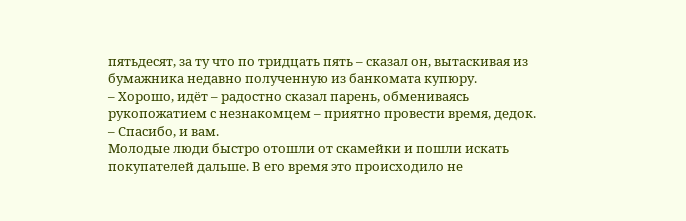пятьдесят, за ту что по тридцать пять – сказал он, вытаскивая из бумажника недавно полученную из банкомата купюру.
– Хорошо, идёт – радостно сказал парень, обмениваясь рукопожатием с незнакомцем – приятно провести время, дедок.
– Спасибо, и вам.
Молодые люди быстро отошли от скамейки и пошли искать покупателей дальше. В его время это происходило не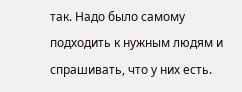так. Надо было самому подходить к нужным людям и спрашивать, что у них есть.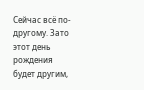Сейчас всё по-другому. Зато этот день рождения будет другим,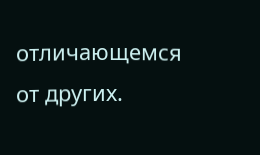отличающемся от других.